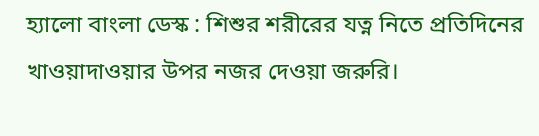হ্যালো বাংলা ডেস্ক : শিশুর শরীরের যত্ন নিতে প্রতিদিনের খাওয়াদাওয়ার উপর নজর দেওয়া জরুরি।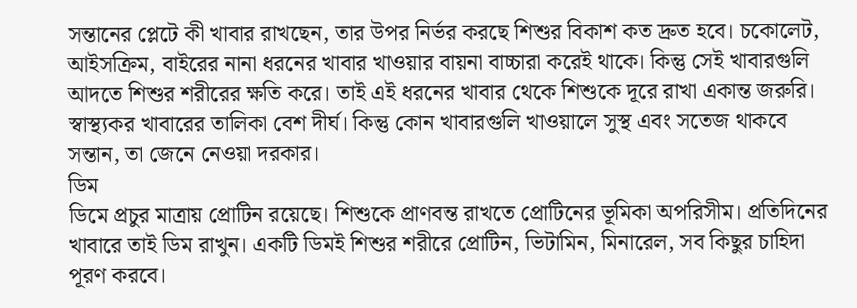সন্তানের প্লেটে কী খাবার রাখছেন, তার উপর নির্ভর করছে শিশুর বিকাশ কত দ্রুত হবে। চকোলেট, আইসক্রিম, বাইরের নানা ধরনের খাবার খাওয়ার বায়না বাচ্চারা করেই থাকে। কিন্তু সেই খাবারগুলি আদতে শিশুর শরীরের ক্ষতি করে। তাই এই ধরনের খাবার থেকে শিশুকে দূরে রাখা একান্ত জরুরি। স্বাস্থ্যকর খাবারের তালিকা বেশ দীর্ঘ। কিন্তু কোন খাবারগুলি খাওয়ালে সুস্থ এবং সতেজ থাকবে সন্তান, তা জেনে নেওয়া দরকার।
ডিম
ডিমে প্রচুর মাত্রায় প্রোটিন রয়েছে। শিশুকে প্রাণবন্ত রাখতে প্রোটিনের ভূমিকা অপরিসীম। প্রতিদিনের খাবারে তাই ডিম রাখুন। একটি ডিমই শিশুর শরীরে প্রোটিন, ভিটামিন, মিনারেল, সব কিছুর চাহিদা পূরণ করবে।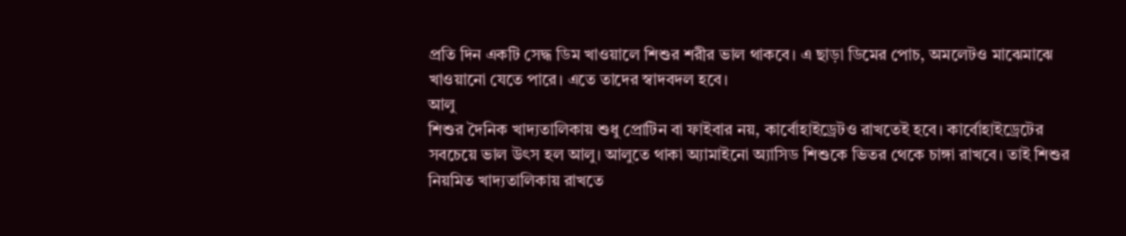প্রতি দিন একটি সেদ্ধ ডিম খাওয়ালে শিশুর শরীর ভাল থাকবে। এ ছাড়া ডিমের পোচ, অমলেটও মাঝেমাঝে খাওয়ানো যেতে পারে। এতে তাদের স্বাদবদল হবে।
আলু
শিশুর দৈনিক খাদ্যতালিকায় শুধু প্রোটিন বা ফাইবার নয়, কার্বোহাইড্রেটও রাখতেই হবে। কার্বোহাইড্রেটের সবচেয়ে ভাল উৎস হল আলু। আলুতে থাকা অ্যামাইনো অ্যাসিড শিশুকে ভিতর থেকে চাঙ্গা রাখবে। তাই শিশুর নিয়মিত খাদ্যতালিকায় রাখতে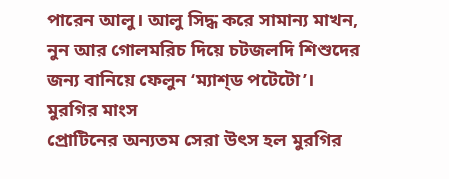পারেন আলু। আলু সিদ্ধ করে সামান্য মাখন, নুন আর গোলমরিচ দিয়ে চটজলদি শিশুদের জন্য বানিয়ে ফেলুন ‘ম্যাশ্ড পটেটো’।
মুরগির মাংস
প্রোটিনের অন্যতম সেরা উৎস হল মুরগির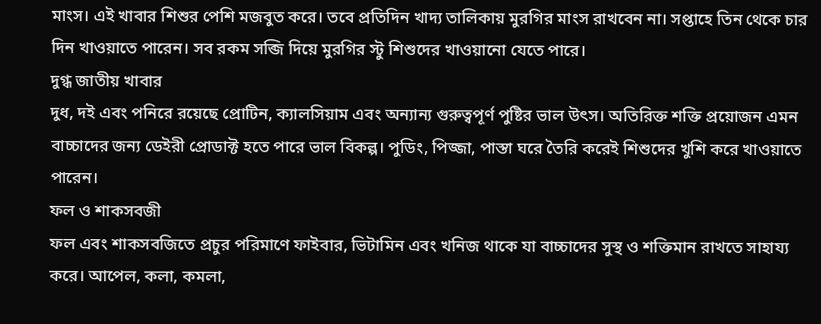মাংস। এই খাবার শিশুর পেশি মজবুত করে। তবে প্রতিদিন খাদ্য তালিকায় মুরগির মাংস রাখবেন না। সপ্তাহে তিন থেকে চার দিন খাওয়াতে পারেন। সব রকম সব্জি দিয়ে মুরগির স্টু শিশুদের খাওয়ানো যেতে পারে।
দুগ্ধ জাতীয় খাবার
দুধ, দই এবং পনিরে রয়েছে প্রোটিন, ক্যালসিয়াম এবং অন্যান্য গুরুত্বপূর্ণ পুষ্টির ভাল উৎস। অতিরিক্ত শক্তি প্রয়োজন এমন বাচ্চাদের জন্য ডেইরী প্রোডাক্ট হতে পারে ভাল বিকল্প। পুডিং, পিজ্জা, পাস্তা ঘরে তৈরি করেই শিশুদের খুশি করে খাওয়াতে পারেন।
ফল ও শাকসবজী
ফল এবং শাকসবজিতে প্রচুর পরিমাণে ফাইবার, ভিটামিন এবং খনিজ থাকে যা বাচ্চাদের সুস্থ ও শক্তিমান রাখতে সাহায্য করে। আপেল, কলা, কমলা,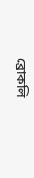ব্রোকলি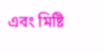এবং মিষ্টি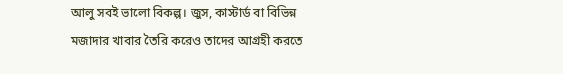আলু সবই ভালো বিকল্প। জুস, কাস্টার্ড বা বিভিন্ন মজাদার খাবার তৈরি করেও তাদের আগ্রহী করতে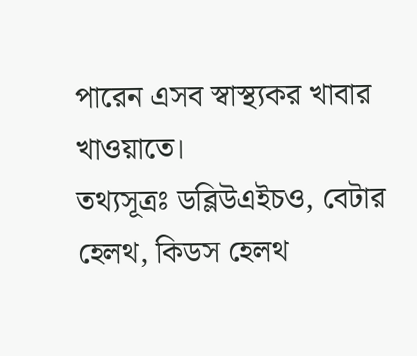পারেন এসব স্বাস্থ্যকর খাবার খাওয়াতে।
তথ্যসূত্রঃ ডব্লিউএইচও, বেটার হেলথ, কিডস হেলথ